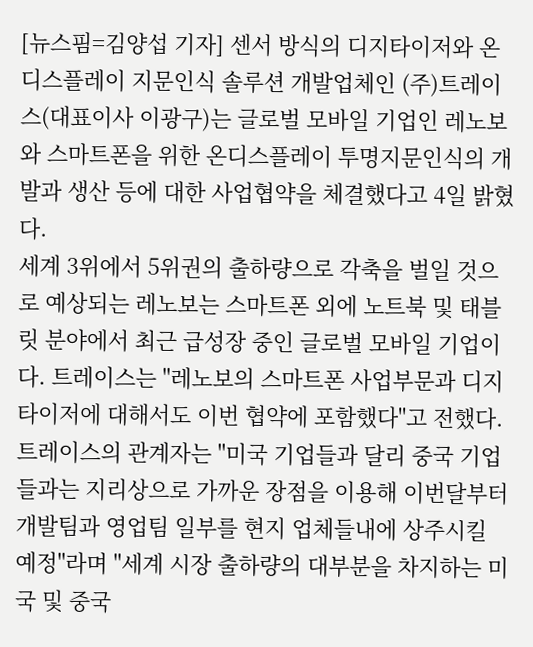[뉴스핌=김양섭 기자] 센서 방식의 디지타이저와 온디스플레이 지문인식 솔루션 개발업체인 (주)트레이스(대표이사 이광구)는 글로벌 모바일 기업인 레노보와 스마트폰을 위한 온디스플레이 투명지문인식의 개발과 생산 등에 대한 사업협약을 체결했다고 4일 밝혔다.
세계 3위에서 5위권의 출하량으로 각축을 벌일 것으로 예상되는 레노보는 스마트폰 외에 노트북 및 태블릿 분야에서 최근 급성장 중인 글로벌 모바일 기업이다. 트레이스는 "레노보의 스마트폰 사업부문과 디지타이저에 대해서도 이번 협약에 포함했다"고 전했다.
트레이스의 관계자는 "미국 기업들과 달리 중국 기업들과는 지리상으로 가까운 장점을 이용해 이번달부터 개발팀과 영업팀 일부를 현지 업체들내에 상주시킬 예정"라며 "세계 시장 출하량의 대부분을 차지하는 미국 및 중국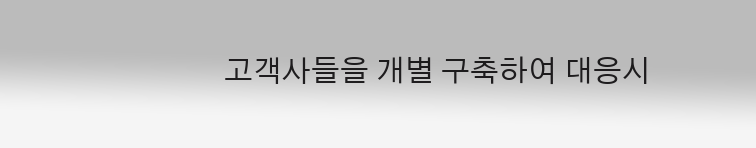고객사들을 개별 구축하여 대응시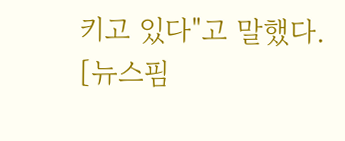키고 있다"고 말했다.
[뉴스핌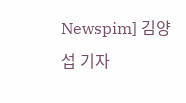Newspim] 김양섭 기자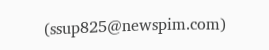(ssup825@newspim.com)